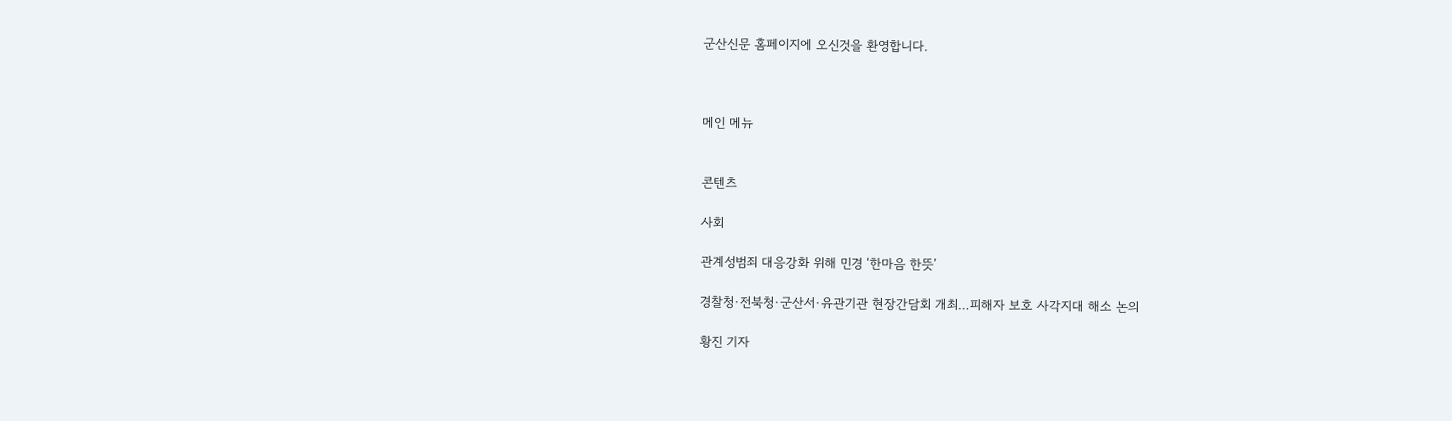군산신문 홈페이지에 오신것을 환영합니다.



메인 메뉴


콘텐츠

사회

관계성범죄 대응강화 위해 민경 ‘한마음 한뜻’

경찰청·전북청·군산서·유관기관 현장간담회 개최…피해자 보호 사각지대 해소 논의

황진 기자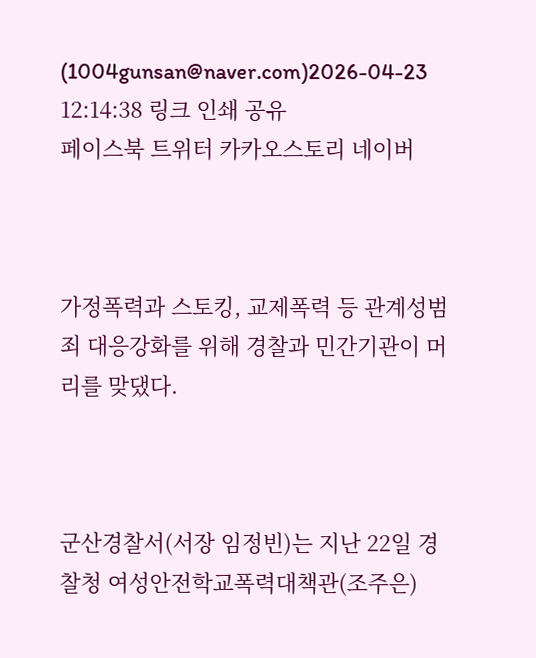(1004gunsan@naver.com)2026-04-23 12:14:38 링크 인쇄 공유
페이스북 트위터 카카오스토리 네이버



가정폭력과 스토킹, 교제폭력 등 관계성범죄 대응강화를 위해 경찰과 민간기관이 머리를 맞댔다.



군산경찰서(서장 임정빈)는 지난 22일 경찰청 여성안전학교폭력대책관(조주은)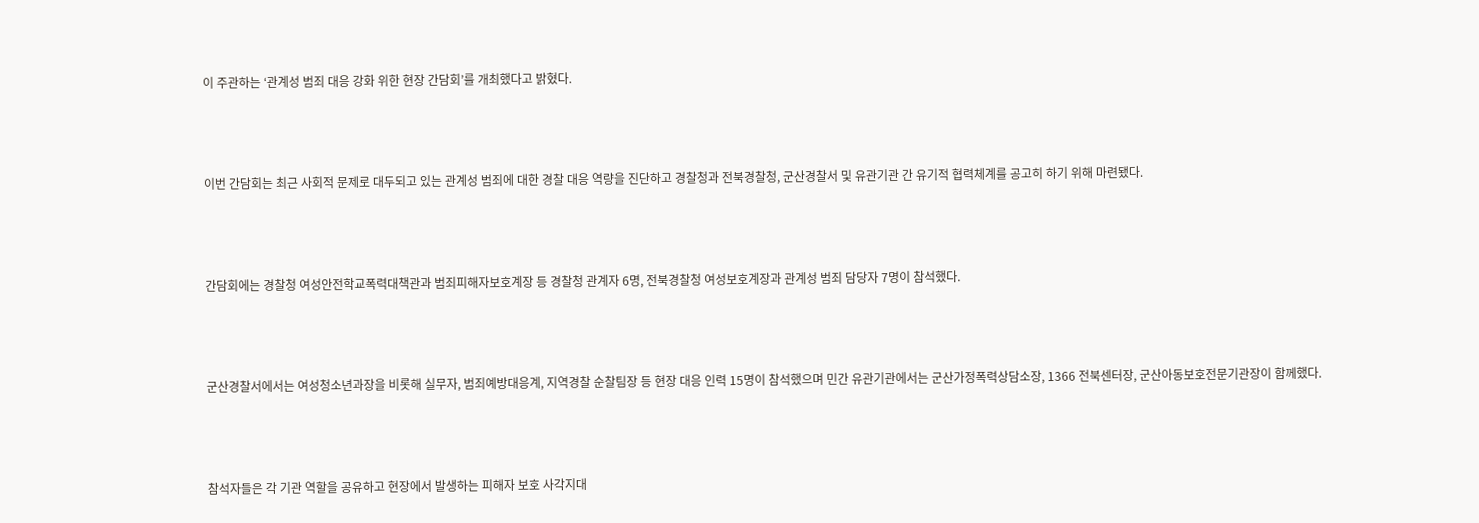이 주관하는 ‘관계성 범죄 대응 강화 위한 현장 간담회’를 개최했다고 밝혔다.



이번 간담회는 최근 사회적 문제로 대두되고 있는 관계성 범죄에 대한 경찰 대응 역량을 진단하고 경찰청과 전북경찰청, 군산경찰서 및 유관기관 간 유기적 협력체계를 공고히 하기 위해 마련됐다.



간담회에는 경찰청 여성안전학교폭력대책관과 범죄피해자보호계장 등 경찰청 관계자 6명, 전북경찰청 여성보호계장과 관계성 범죄 담당자 7명이 참석했다.



군산경찰서에서는 여성청소년과장을 비롯해 실무자, 범죄예방대응계, 지역경찰 순찰팀장 등 현장 대응 인력 15명이 참석했으며 민간 유관기관에서는 군산가정폭력상담소장, 1366 전북센터장, 군산아동보호전문기관장이 함께했다.



참석자들은 각 기관 역할을 공유하고 현장에서 발생하는 피해자 보호 사각지대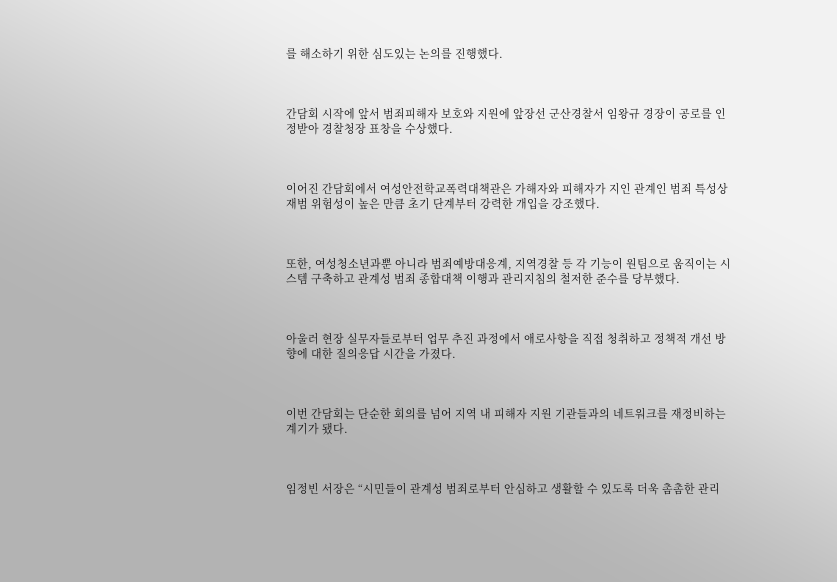를 해소하기 위한 심도있는 논의를 진행했다.



간담회 시작에 앞서 범죄피해자 보호와 지원에 앞장선 군산경찰서 임왕규 경장이 공로를 인정받아 경찰청장 표창을 수상했다.



이어진 간담회에서 여성안전학교폭력대책관은 가해자와 피해자가 지인 관계인 범죄 특성상 재범 위험성이 높은 만큼 초기 단계부터 강력한 개입을 강조했다.



또한, 여성청소년과뿐 아니라 범죄예방대응계, 지역경찰 등 각 기능이 원팀으로 움직이는 시스템 구축하고 관계성 범죄 종합대책 이행과 관리지침의 철저한 준수를 당부했다.



아울러 현장 실무자들로부터 업무 추진 과정에서 애로사항을 직접 청취하고 정책적 개선 방향에 대한 질의응답 시간을 가졌다.



이번 간담회는 단순한 회의를 넘어 지역 내 피해자 지원 기관들과의 네트워크를 재정비하는 계기가 됐다.



임정빈 서장은 “시민들이 관계성 범죄로부터 안심하고 생활할 수 있도록 더욱 촘촘한 관리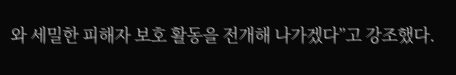와 세밀한 피해자 보호 활동을 전개해 나가겠다”고 강조했다.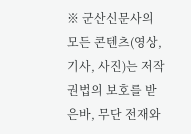※ 군산신문사의 모든 콘텐츠(영상,기사, 사진)는 저작권법의 보호를 받은바, 무단 전재와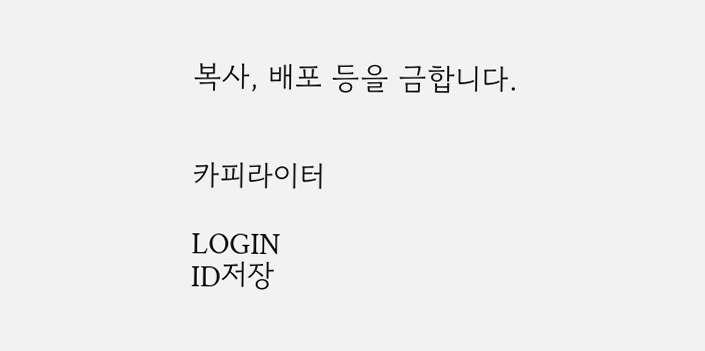복사, 배포 등을 금합니다.


카피라이터

LOGIN
ID저장